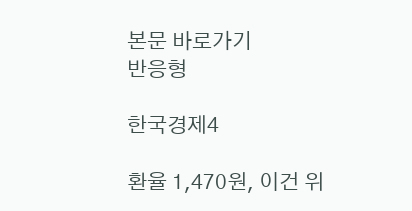본문 바로가기
반응형

한국경제4

환율 1,470원, 이건 위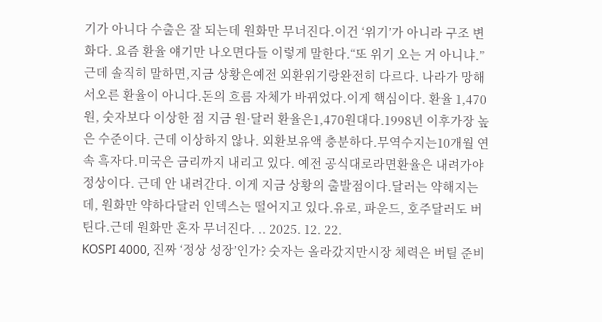기가 아니다 수출은 잘 되는데 원화만 무너진다.이건 ‘위기’가 아니라 구조 변화다. 요즘 환율 얘기만 나오면다들 이렇게 말한다.“또 위기 오는 거 아니냐.” 근데 솔직히 말하면,지금 상황은예전 외환위기랑완전히 다르다. 나라가 망해서오른 환율이 아니다.돈의 흐름 자체가 바뀌었다.이게 핵심이다. 환율 1,470원, 숫자보다 이상한 점 지금 원·달러 환율은1,470원대다.1998년 이후가장 높은 수준이다. 근데 이상하지 않나. 외환보유액 충분하다.무역수지는10개월 연속 흑자다.미국은 금리까지 내리고 있다. 예전 공식대로라면환율은 내려가야 정상이다. 근데 안 내려간다. 이게 지금 상황의 출발점이다.달러는 약해지는데, 원화만 약하다달러 인덱스는 떨어지고 있다.유로, 파운드, 호주달러도 버틴다.근데 원화만 혼자 무너진다. .. 2025. 12. 22.
KOSPI 4000, 진짜 ‘정상 성장’인가? 숫자는 올라갔지만시장 체력은 버틸 준비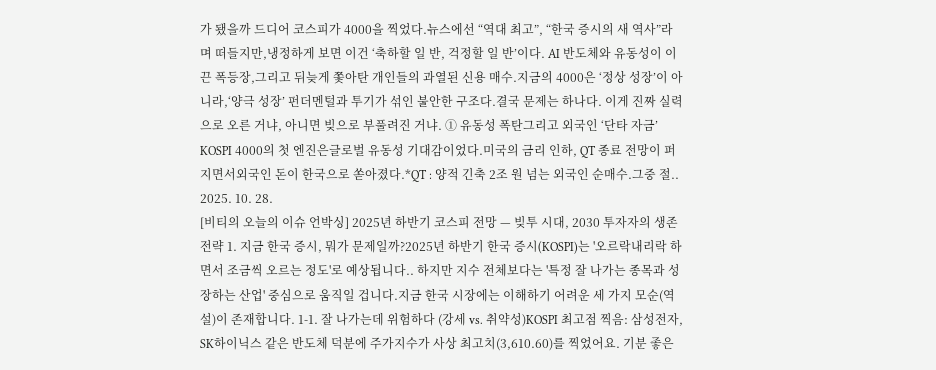가 됐을까 드디어 코스피가 4000을 찍었다.뉴스에선 “역대 최고”, “한국 증시의 새 역사”라며 떠들지만,냉정하게 보면 이건 ‘축하할 일 반, 걱정할 일 반’이다. AI 반도체와 유동성이 이끈 폭등장,그리고 뒤늦게 쫓아탄 개인들의 과열된 신용 매수.지금의 4000은 ‘정상 성장’이 아니라,‘양극 성장’ 펀더멘털과 투기가 섞인 불안한 구조다.결국 문제는 하나다. 이게 진짜 실력으로 오른 거냐, 아니면 빚으로 부풀려진 거냐. ① 유동성 폭탄그리고 외국인 ‘단타 자금’ KOSPI 4000의 첫 엔진은글로벌 유동성 기대감이었다.미국의 금리 인하, QT 종료 전망이 퍼지면서외국인 돈이 한국으로 쏟아졌다.*QT : 양적 긴축 2조 원 넘는 외국인 순매수.그중 절.. 2025. 10. 28.
[비티의 오늘의 이슈 언박싱] 2025년 하반기 코스피 전망 — 빚투 시대, 2030 투자자의 생존 전략 1. 지금 한국 증시, 뭐가 문제일까?2025년 하반기 한국 증시(KOSPI)는 '오르락내리락 하면서 조금씩 오르는 정도'로 예상됩니다.. 하지만 지수 전체보다는 '특정 잘 나가는 종목과 성장하는 산업' 중심으로 움직일 겁니다.지금 한국 시장에는 이해하기 어려운 세 가지 모순(역설)이 존재합니다. 1-1. 잘 나가는데 위험하다 (강세 vs. 취약성)KOSPI 최고점 찍음: 삼성전자, SK하이닉스 같은 반도체 덕분에 주가지수가 사상 최고치(3,610.60)를 찍었어요. 기분 좋은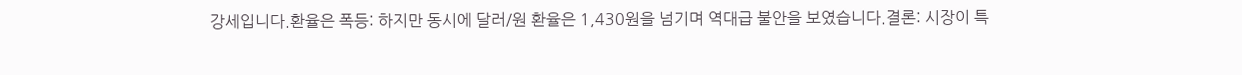강세입니다.환율은 폭등: 하지만 동시에 달러/원 환율은 1,430원을 넘기며 역대급 불안을 보였습니다.결론: 시장이 특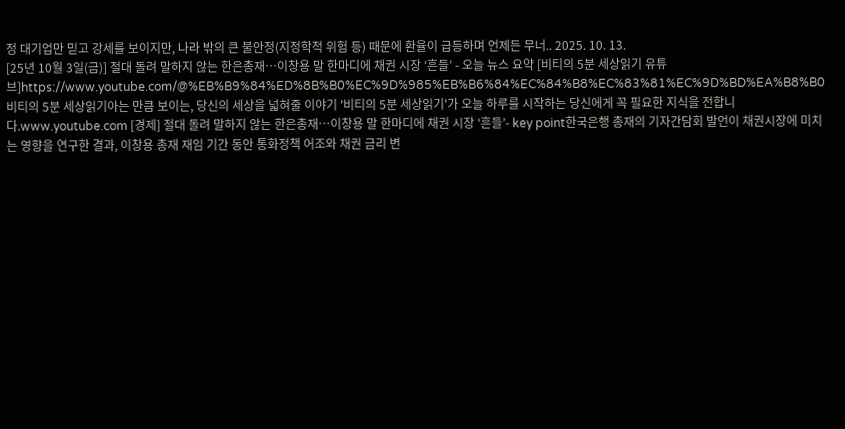정 대기업만 믿고 강세를 보이지만, 나라 밖의 큰 불안정(지정학적 위험 등) 때문에 환율이 급등하며 언제든 무너.. 2025. 10. 13.
[25년 10월 3일(금)] 절대 돌려 말하지 않는 한은총재…이창용 말 한마디에 채권 시장 ‘흔들’ - 오늘 뉴스 요약 [비티의 5분 세상읽기 유튜브]https://www.youtube.com/@%EB%B9%84%ED%8B%B0%EC%9D%985%EB%B6%84%EC%84%B8%EC%83%81%EC%9D%BD%EA%B8%B0 비티의 5분 세상읽기아는 만큼 보이는, 당신의 세상을 넓혀줄 이야기 '비티의 5분 세상읽기'가 오늘 하루를 시작하는 당신에게 꼭 필요한 지식을 전합니다.www.youtube.com [경제] 절대 돌려 말하지 않는 한은총재…이창용 말 한마디에 채권 시장 ‘흔들’- key point한국은행 총재의 기자간담회 발언이 채권시장에 미치는 영향을 연구한 결과, 이창용 총재 재임 기간 동안 통화정책 어조와 채권 금리 변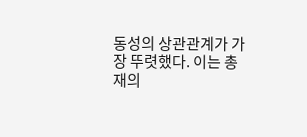동성의 상관관계가 가장 뚜렷했다. 이는 총재의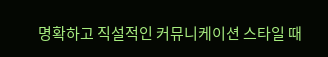명확하고 직설적인 커뮤니케이션 스타일 때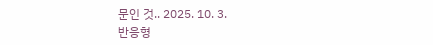문인 것.. 2025. 10. 3.
반응형